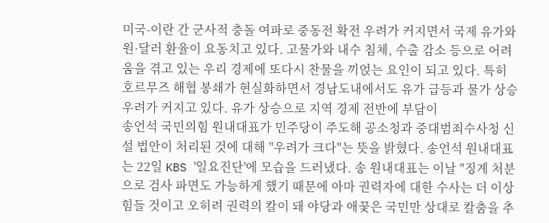미국-이란 간 군사적 충돌 여파로 중동전 확전 우려가 커지면서 국제 유가와 원·달러 환율이 요동치고 있다. 고물가와 내수 침체, 수출 감소 등으로 어려움을 겪고 있는 우리 경제에 또다시 찬물을 끼얹는 요인이 되고 있다. 특히 호르무즈 해협 봉쇄가 현실화하면서 경남도내에서도 유가 급등과 물가 상승 우려가 커지고 있다. 유가 상승으로 지역 경제 전반에 부담이
송언석 국민의힘 원내대표가 민주당이 주도해 공소청과 중대범죄수사청 신설 법안이 처리된 것에 대해 "우려가 크다"는 뜻을 밝혔다. 송언석 원내대표는 22일 KBS '일요진단'에 모습을 드러냈다. 송 원내대표는 이날 "징계 처분으로 검사 파면도 가능하게 했기 때문에 아마 권력자에 대한 수사는 더 이상 힘들 것이고 오히려 권력의 칼이 돼 야당과 애꿎은 국민만 상대로 칼춤을 추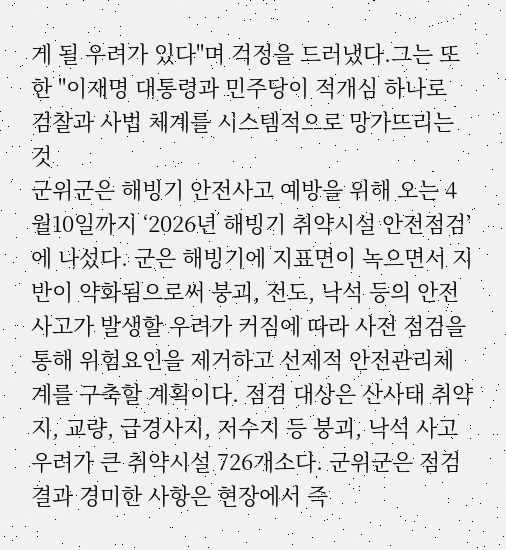게 될 우려가 있다"며 걱정을 드러냈다.그는 또한 "이재명 대통령과 민주당이 적개심 하나로 검찰과 사법 체계를 시스템적으로 망가뜨리는 것
군위군은 해빙기 안전사고 예방을 위해 오는 4월10일까지 ‘2026년 해빙기 취약시설 안전점검’에 나섰다. 군은 해빙기에 지표면이 녹으면서 지반이 약화됨으로써 붕괴, 전도, 낙석 등의 안전사고가 발생할 우려가 커짐에 따라 사전 점검을 통해 위험요인을 제거하고 선제적 안전관리체계를 구축할 계획이다. 점검 대상은 산사태 취약지, 교량, 급경사지, 저수지 등 붕괴, 낙석 사고 우려가 큰 취약시설 726개소다. 군위군은 점검 결과 경미한 사항은 현장에서 즉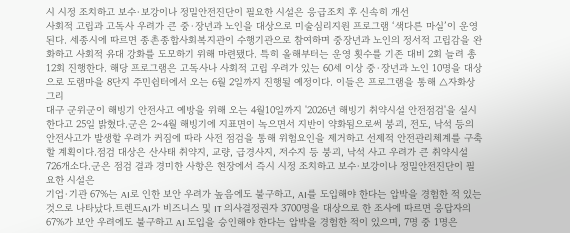시 시정 조치하고 보수·보강이나 정밀안전진단이 필요한 시설은 응급조치 후 신속히 개선
사회적 고립과 고독사 우려가 큰 중·장년과 노인을 대상으로 미술심리지원 프로그램 ‘색다른 마실’이 운영된다. 세종시에 따르면 종촌종합사회복지관이 수행기관으로 참여하며 중장년과 노인의 정서적 고립감을 완화하고 사회적 유대 강화를 도모하기 위해 마련됐다. 특히 올해부터는 운영 횟수를 기존 대비 2회 늘려 총 12회 진행한다. 해당 프로그램은 고독사나 사회적 고립 우려가 있는 60세 이상 중·장년과 노인 10명을 대상으로 도램마을 8단지 주민쉼터에서 오는 6월 2일까지 진행될 예정이다. 이들은 프로그램을 통해 △자화상 그리
대구 군위군이 해빙기 안전사고 예방을 위해 오는 4월10일까지 '2026년 해빙기 취약시설 안전점검'을 실시한다고 25일 밝혔다.군은 2~4월 해빙기에 지표면이 녹으면서 지반이 약화됨으로써 붕괴, 전도, 낙석 등의 안전사고가 발생할 우려가 커짐에 따라 사전 점검을 통해 위험요인을 제거하고 선제적 안전관리체계를 구축할 계획이다.점검 대상은 산사태 취약지, 교량, 급경사지, 저수지 등 붕괴, 낙석 사고 우려가 큰 취약시설 726개소다.군은 점검 결과 경미한 사항은 현장에서 즉시 시정 조치하고 보수·보강이나 정밀안전진단이 필요한 시설은
기업·기관 67%는 AI로 인한 보안 우려가 높음에도 불구하고, AI를 도입해야 한다는 압박을 경험한 적 있는 것으로 나타났다.트렌드AI가 비즈니스 및 IT 의사결정권자 3700명을 대상으로 한 조사에 따르면 응답자의 67%가 보안 우려에도 불구하고 AI 도입을 승인해야 한다는 압박을 경험한 적이 있으며, 7명 중 1명은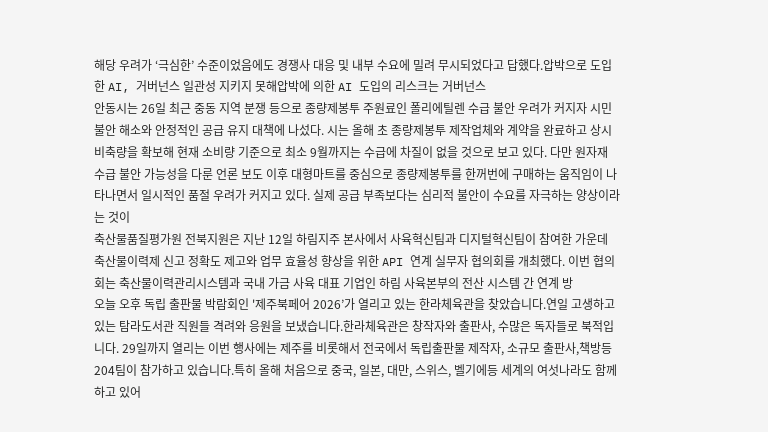해당 우려가 ‘극심한’ 수준이었음에도 경쟁사 대응 및 내부 수요에 밀려 무시되었다고 답했다.압박으로 도입한 AI, 거버넌스 일관성 지키지 못해압박에 의한 AI 도입의 리스크는 거버넌스
안동시는 26일 최근 중동 지역 분쟁 등으로 종량제봉투 주원료인 폴리에틸렌 수급 불안 우려가 커지자 시민 불안 해소와 안정적인 공급 유지 대책에 나섰다. 시는 올해 초 종량제봉투 제작업체와 계약을 완료하고 상시 비축량을 확보해 현재 소비량 기준으로 최소 9월까지는 수급에 차질이 없을 것으로 보고 있다. 다만 원자재 수급 불안 가능성을 다룬 언론 보도 이후 대형마트를 중심으로 종량제봉투를 한꺼번에 구매하는 움직임이 나타나면서 일시적인 품절 우려가 커지고 있다. 실제 공급 부족보다는 심리적 불안이 수요를 자극하는 양상이라는 것이
축산물품질평가원 전북지원은 지난 12일 하림지주 본사에서 사육혁신팀과 디지털혁신팀이 참여한 가운데 축산물이력제 신고 정확도 제고와 업무 효율성 향상을 위한 API 연계 실무자 협의회를 개최했다. 이번 협의회는 축산물이력관리시스템과 국내 가금 사육 대표 기업인 하림 사육본부의 전산 시스템 간 연계 방
오늘 오후 독립 출판물 박람회인 '제주북페어 2026’가 열리고 있는 한라체육관을 찾았습니다.연일 고생하고 있는 탐라도서관 직원들 격려와 응원을 보냈습니다.한라체육관은 창작자와 출판사, 수많은 독자들로 북적입니다. 29일까지 열리는 이번 행사에는 제주를 비롯해서 전국에서 독립출판물 제작자, 소규모 출판사,책방등 204팀이 참가하고 있습니다.특히 올해 처음으로 중국, 일본, 대만, 스위스, 벨기에등 세계의 여섯나라도 함께하고 있어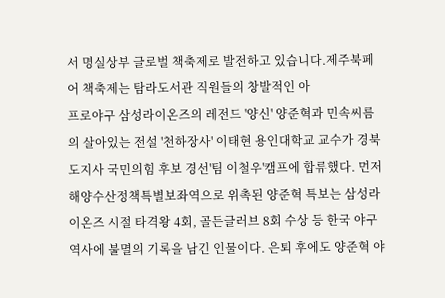서 명실상부 글로벌 책축제로 발전하고 있습니다.제주북페어 책축제는 탐라도서관 직원들의 창발적인 아
프로야구 삼성라이온즈의 레전드 '양신' 양준혁과 민속씨름의 살아있는 전설 '천하장사' 이태현 용인대학교 교수가 경북도지사 국민의힘 후보 경선'팀 이철우'캠프에 합류했다. 먼저 해양수산정책특별보좌역으로 위촉된 양준혁 특보는 삼성라이온즈 시절 타격왕 4회, 골든글러브 8회 수상 등 한국 야구 역사에 불멸의 기록을 남긴 인물이다. 은퇴 후에도 양준혁 야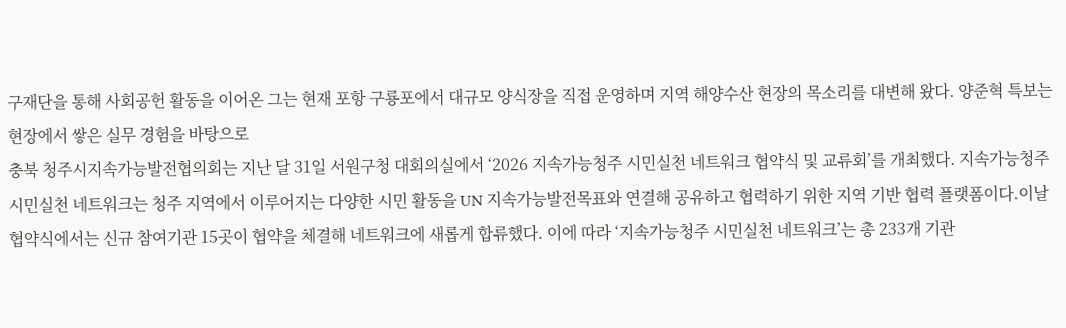구재단을 통해 사회공헌 활동을 이어온 그는 현재 포항 구룡포에서 대규모 양식장을 직접 운영하며 지역 해양수산 현장의 목소리를 대변해 왔다. 양준혁 특보는 현장에서 쌓은 실무 경험을 바탕으로
충북 청주시지속가능발전협의회는 지난 달 31일 서원구청 대회의실에서 ‘2026 지속가능청주 시민실천 네트워크 협약식 및 교류회’를 개최했다. 지속가능청주 시민실천 네트워크는 청주 지역에서 이루어지는 다양한 시민 활동을 UN 지속가능발전목표와 연결해 공유하고 협력하기 위한 지역 기반 협력 플랫폼이다.이날 협약식에서는 신규 참여기관 15곳이 협약을 체결해 네트워크에 새롭게 합류했다. 이에 따라 ‘지속가능청주 시민실천 네트워크’는 총 233개 기관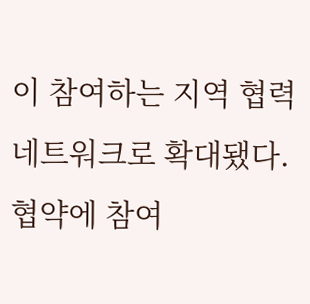이 참여하는 지역 협력 네트워크로 확대됐다. 협약에 참여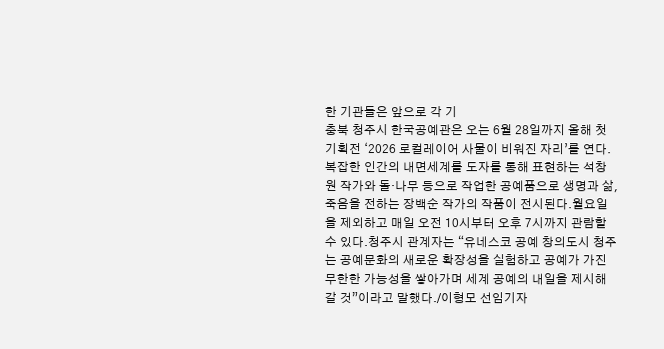한 기관들은 앞으로 각 기
충북 청주시 한국공예관은 오는 6월 28일까지 올해 첫 기획전 ‘2026 로컬레이어 사물이 비워진 자리’를 연다.복잡한 인간의 내면세계를 도자를 통해 표현하는 석창원 작가와 돌·나무 등으로 작업한 공예품으로 생명과 삶, 죽음을 전하는 장백순 작가의 작품이 전시된다.월요일을 제외하고 매일 오전 10시부터 오후 7시까지 관람할 수 있다.청주시 관계자는 “유네스코 공예 창의도시 청주는 공예문화의 새로운 확장성을 실험하고 공예가 가진 무한한 가능성을 쌓아가며 세계 공예의 내일을 제시해 갈 것”이라고 말했다./이형모 선임기자